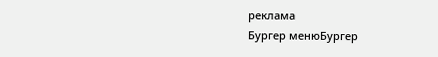реклама
Бургер менюБургер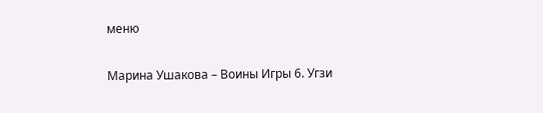меню

Марина Ушакова – Воины Игры 6. Угзи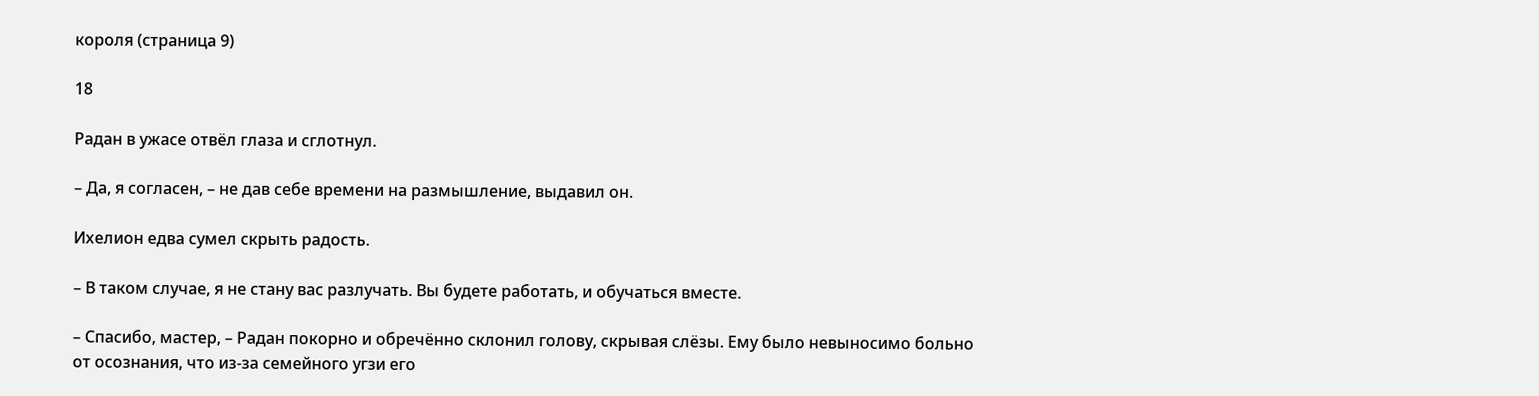короля (страница 9)

18

Радан в ужасе отвёл глаза и сглотнул.

– Да, я согласен, – не дав себе времени на размышление, выдавил он.

Ихелион едва сумел скрыть радость.

– В таком случае, я не стану вас разлучать. Вы будете работать, и обучаться вместе.

– Спасибо, мастер, – Радан покорно и обречённо склонил голову, скрывая слёзы. Ему было невыносимо больно от осознания, что из-за семейного угзи его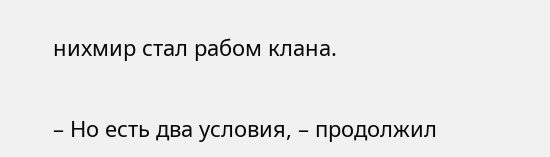нихмир стал рабом клана.

– Но есть два условия, – продолжил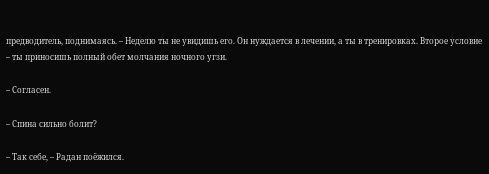предводитель, поднимаясь. – Неделю ты не увидишь его. Он нуждается в лечении, а ты в тренировках. Второе условие – ты приносишь полный обет молчания ночного угзи.

– Согласен.

– Спина сильно болит?

– Так себе, – Радан поёжился.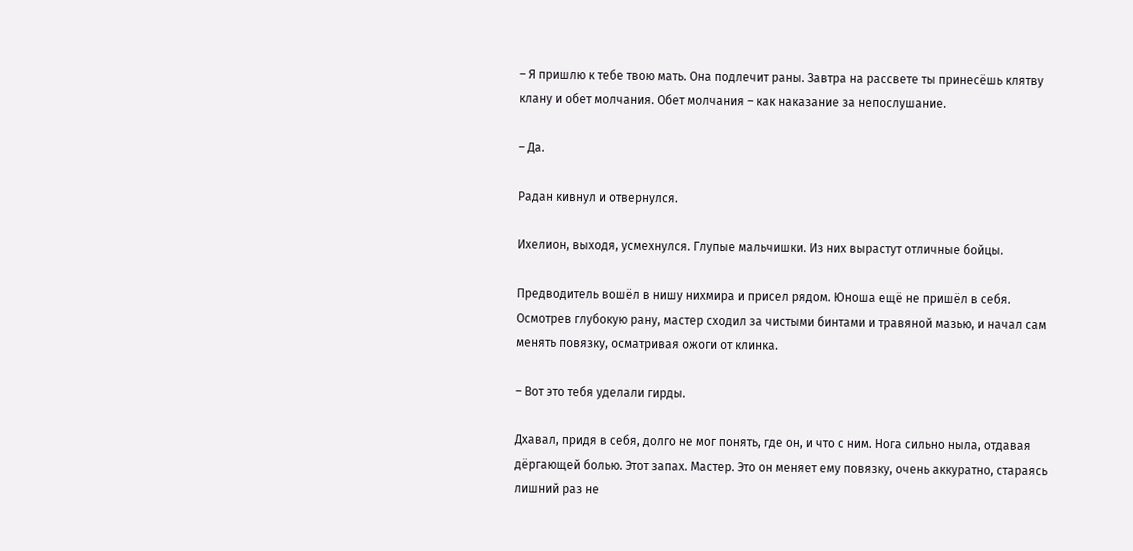– Я пришлю к тебе твою мать. Она подлечит раны. Завтра на рассвете ты принесёшь клятву клану и обет молчания. Обет молчания – как наказание за непослушание.

– Да.

Радан кивнул и отвернулся.

Ихелион, выходя, усмехнулся. Глупые мальчишки. Из них вырастут отличные бойцы.

Предводитель вошёл в нишу нихмира и присел рядом. Юноша ещё не пришёл в себя. Осмотрев глубокую рану, мастер сходил за чистыми бинтами и травяной мазью, и начал сам менять повязку, осматривая ожоги от клинка.

– Вот это тебя уделали гирды.

Дхавал, придя в себя, долго не мог понять, где он, и что с ним. Нога сильно ныла, отдавая дёргающей болью. Этот запах. Мастер. Это он меняет ему повязку, очень аккуратно, стараясь лишний раз не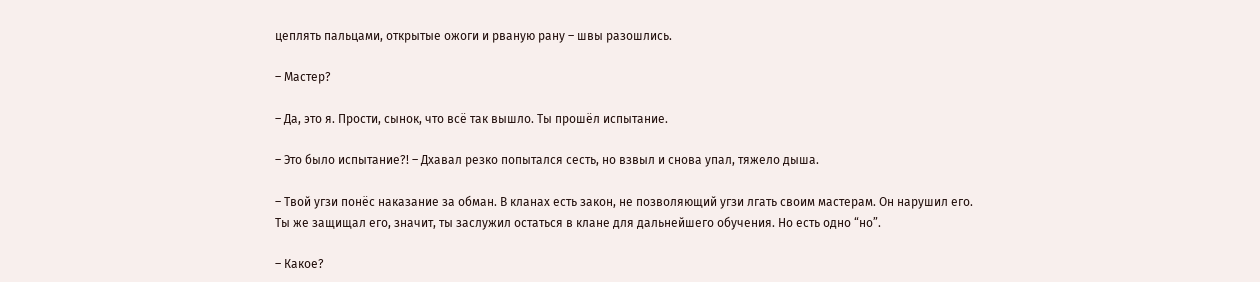цеплять пальцами, открытые ожоги и рваную рану – швы разошлись.

– Мастер?

– Да, это я. Прости, сынок, что всё так вышло. Ты прошёл испытание.

– Это было испытание?! – Дхавал резко попытался сесть, но взвыл и снова упал, тяжело дыша.

– Твой угзи понёс наказание за обман. В кланах есть закон, не позволяющий угзи лгать своим мастерам. Он нарушил его. Ты же защищал его, значит, ты заслужил остаться в клане для дальнейшего обучения. Но есть одно “но”.

– Какое?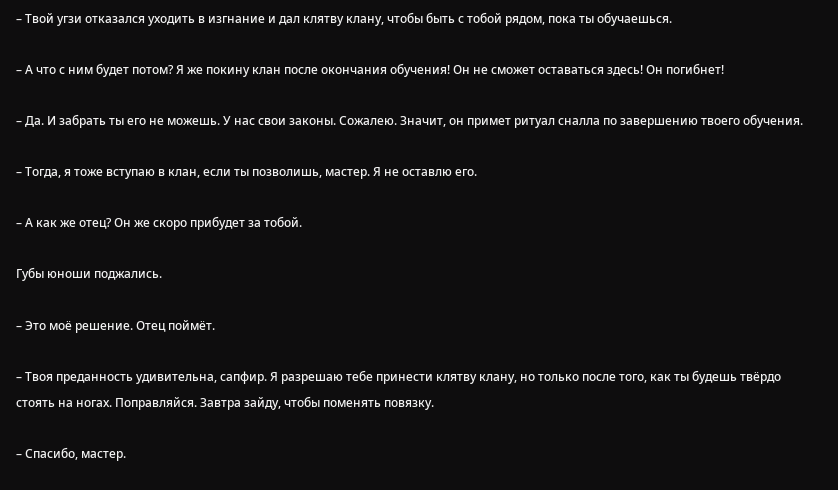– Твой угзи отказался уходить в изгнание и дал клятву клану, чтобы быть с тобой рядом, пока ты обучаешься.

– А что с ним будет потом? Я же покину клан после окончания обучения! Он не сможет оставаться здесь! Он погибнет!

– Да. И забрать ты его не можешь. У нас свои законы. Сожалею. Значит, он примет ритуал сналла по завершению твоего обучения.

– Тогда, я тоже вступаю в клан, если ты позволишь, мастер. Я не оставлю его.

– А как же отец? Он же скоро прибудет за тобой.

Губы юноши поджались.

– Это моё решение. Отец поймёт.

– Твоя преданность удивительна, сапфир. Я разрешаю тебе принести клятву клану, но только после того, как ты будешь твёрдо стоять на ногах. Поправляйся. Завтра зайду, чтобы поменять повязку.

– Спасибо, мастер.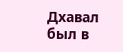Дхавал был в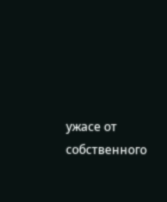ужасе от собственного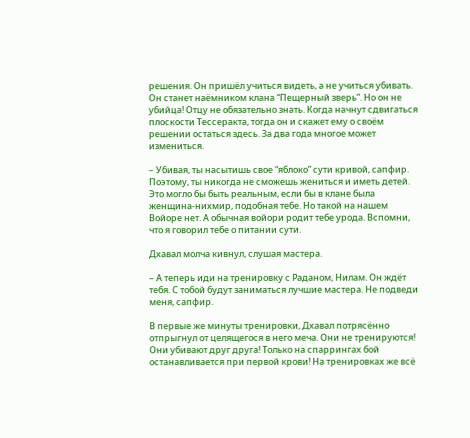решения. Он пришёл учиться видеть, а не учиться убивать. Он станет наёмником клана “Пещерный зверь”. Но он не убийца! Отцу не обязательно знать. Когда начнут сдвигаться плоскости Тессеракта, тогда он и скажет ему о своём решении остаться здесь. За два года многое может измениться.

– Убивая, ты насытишь свое “яблоко” сути кривой, сапфир. Поэтому, ты никогда не сможешь жениться и иметь детей. Это могло бы быть реальным, если бы в клане была женщина-нихмир, подобная тебе. Но такой на нашем Войоре нет. А обычная войори родит тебе урода. Вспомни, что я говорил тебе о питании сути.

Дхавал молча кивнул, слушая мастера.

– А теперь иди на тренировку с Раданом, Нилам. Он ждёт тебя. С тобой будут заниматься лучшие мастера. Не подведи меня, сапфир.

В первые же минуты тренировки, Дхавал потрясённо отпрыгнул от целящегося в него меча. Они не тренируются! Они убивают друг друга! Только на спаррингах бой останавливается при первой крови! На тренировках же всё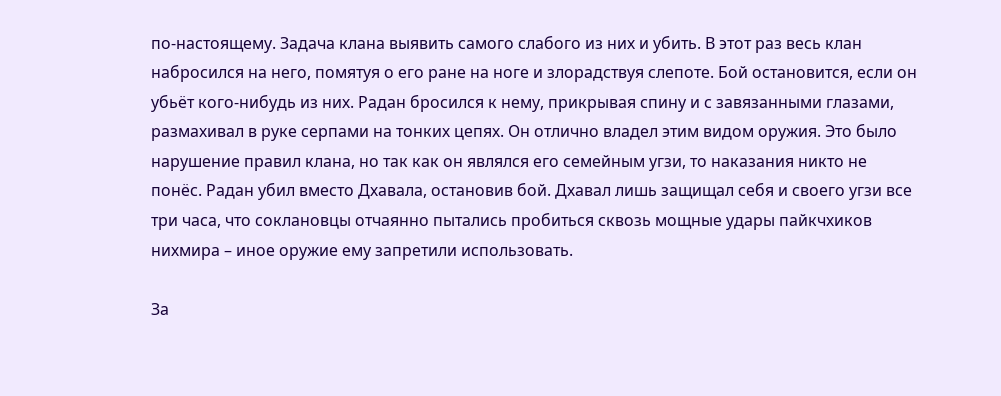по-настоящему. Задача клана выявить самого слабого из них и убить. В этот раз весь клан набросился на него, помятуя о его ране на ноге и злорадствуя слепоте. Бой остановится, если он убьёт кого-нибудь из них. Радан бросился к нему, прикрывая спину и с завязанными глазами, размахивал в руке серпами на тонких цепях. Он отлично владел этим видом оружия. Это было нарушение правил клана, но так как он являлся его семейным угзи, то наказания никто не понёс. Радан убил вместо Дхавала, остановив бой. Дхавал лишь защищал себя и своего угзи все три часа, что соклановцы отчаянно пытались пробиться сквозь мощные удары пайкчхиков нихмира – иное оружие ему запретили использовать.

За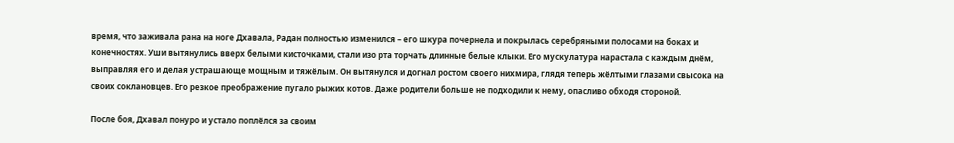время, что заживала рана на ноге Дхавала, Радан полностью изменился – его шкура почернела и покрылась серебряными полосами на боках и конечностях. Уши вытянулись вверх белыми кисточками, стали изо рта торчать длинные белые клыки. Его мускулатура нарастала с каждым днём, выправляя его и делая устрашающе мощным и тяжёлым. Он вытянулся и догнал ростом своего нихмира, глядя теперь жёлтыми глазами свысока на своих соклановцев. Его резкое преображение пугало рыжих котов. Даже родители больше не подходили к нему, опасливо обходя стороной.

После боя, Дхавал понуро и устало поплёлся за своим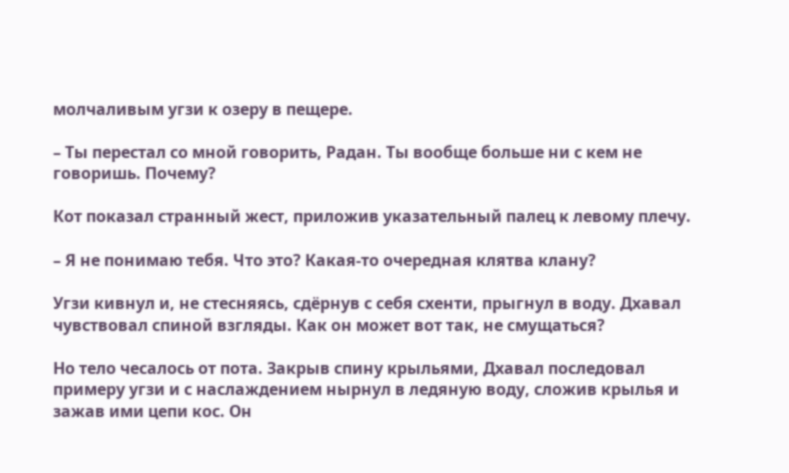молчаливым угзи к озеру в пещере.

– Ты перестал со мной говорить, Радан. Ты вообще больше ни с кем не говоришь. Почему?

Кот показал странный жест, приложив указательный палец к левому плечу.

– Я не понимаю тебя. Что это? Какая-то очередная клятва клану?

Угзи кивнул и, не стесняясь, сдёрнув с себя схенти, прыгнул в воду. Дхавал чувствовал спиной взгляды. Как он может вот так, не смущаться?

Но тело чесалось от пота. Закрыв спину крыльями, Дхавал последовал примеру угзи и с наслаждением нырнул в ледяную воду, сложив крылья и зажав ими цепи кос. Он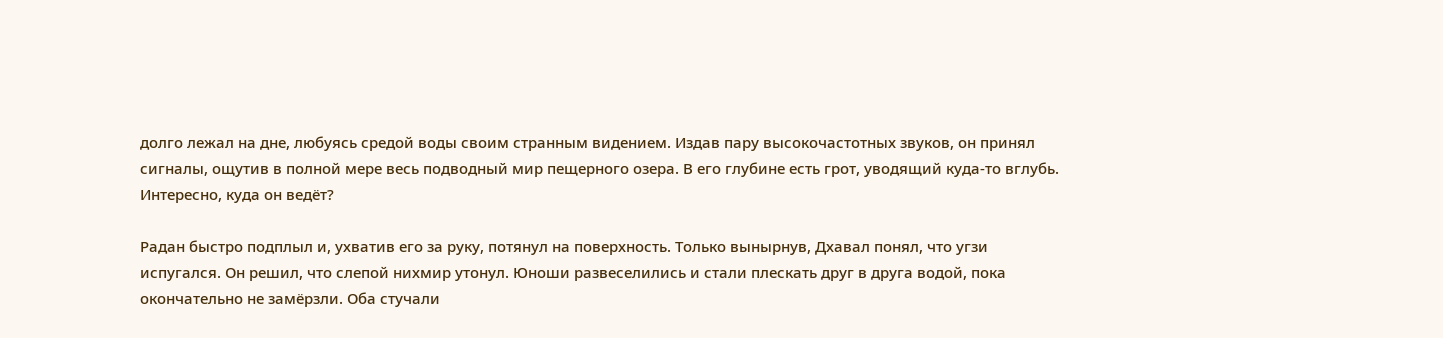долго лежал на дне, любуясь средой воды своим странным видением. Издав пару высокочастотных звуков, он принял сигналы, ощутив в полной мере весь подводный мир пещерного озера. В его глубине есть грот, уводящий куда-то вглубь. Интересно, куда он ведёт?

Радан быстро подплыл и, ухватив его за руку, потянул на поверхность. Только вынырнув, Дхавал понял, что угзи испугался. Он решил, что слепой нихмир утонул. Юноши развеселились и стали плескать друг в друга водой, пока окончательно не замёрзли. Оба стучали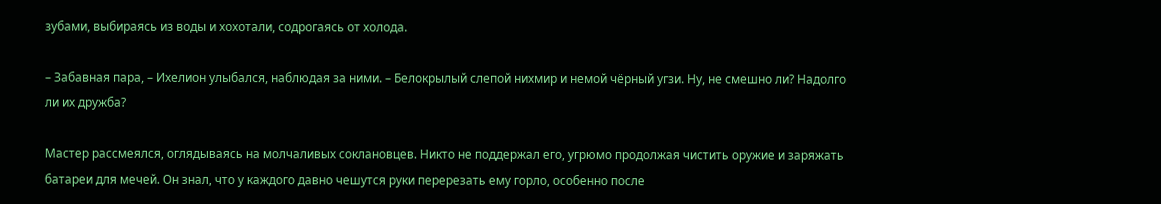зубами, выбираясь из воды и хохотали, содрогаясь от холода.

– Забавная пара, – Ихелион улыбался, наблюдая за ними. – Белокрылый слепой нихмир и немой чёрный угзи. Ну, не смешно ли? Надолго ли их дружба?

Мастер рассмеялся, оглядываясь на молчаливых соклановцев. Никто не поддержал его, угрюмо продолжая чистить оружие и заряжать батареи для мечей. Он знал, что у каждого давно чешутся руки перерезать ему горло, особенно после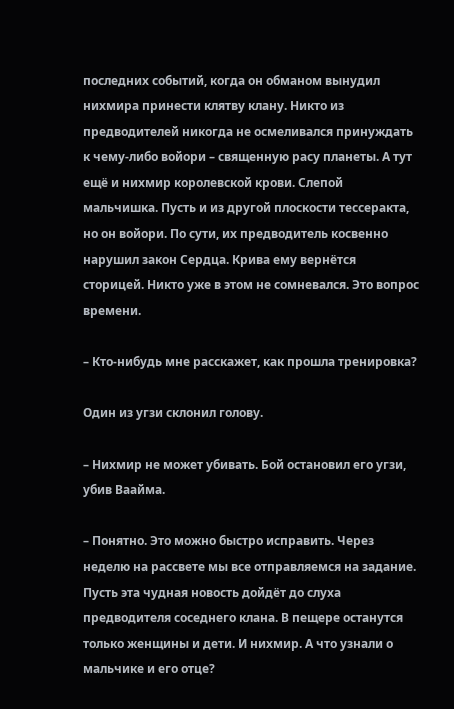последних событий, когда он обманом вынудил нихмира принести клятву клану. Никто из предводителей никогда не осмеливался принуждать к чему-либо войори – священную расу планеты. А тут ещё и нихмир королевской крови. Слепой мальчишка. Пусть и из другой плоскости тессеракта, но он войори. По сути, их предводитель косвенно нарушил закон Сердца. Крива ему вернётся сторицей. Никто уже в этом не сомневался. Это вопрос времени.

– Кто-нибудь мне расскажет, как прошла тренировка?

Один из угзи склонил голову.

– Нихмир не может убивать. Бой остановил его угзи, убив Ваайма.

– Понятно. Это можно быстро исправить. Через неделю на рассвете мы все отправляемся на задание. Пусть эта чудная новость дойдёт до слуха предводителя соседнего клана. В пещере останутся только женщины и дети. И нихмир. А что узнали о мальчике и его отце?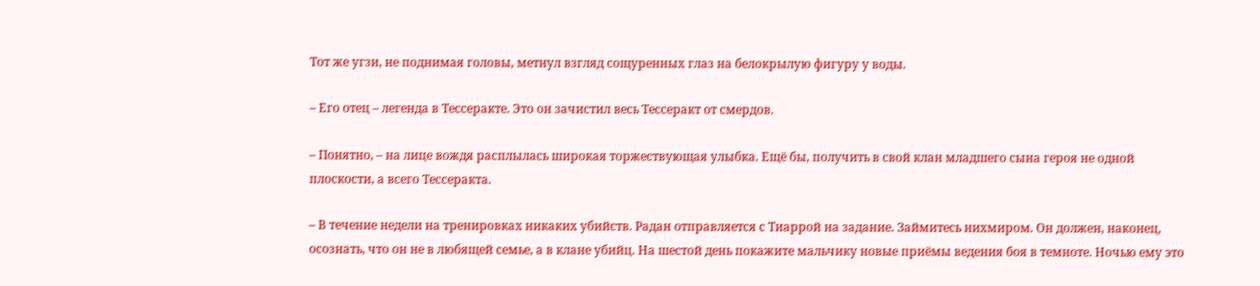Тот же угзи, не поднимая головы, метнул взгляд сощуренных глаз на белокрылую фигуру у воды.

– Его отец – легенда в Тессеракте. Это он зачистил весь Тессеракт от смердов.

– Понятно, – на лице вождя расплылась широкая торжествующая улыбка. Ещё бы, получить в свой клан младшего сына героя не одной плоскости, а всего Тессеракта.

– В течение недели на тренировках никаких убийств. Радан отправляется с Тиаррой на задание. Займитесь нихмиром. Он должен, наконец, осознать, что он не в любящей семье, а в клане убийц. На шестой день покажите мальчику новые приёмы ведения боя в темноте. Ночью ему это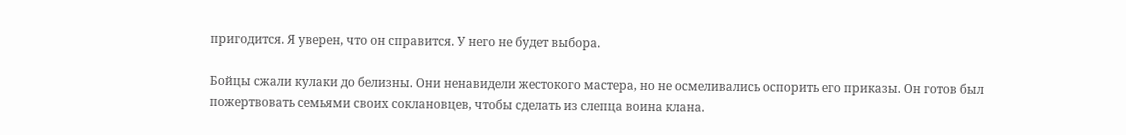пригодится. Я уверен, что он справится. У него не будет выбора.

Бойцы сжали кулаки до белизны. Они ненавидели жестокого мастера, но не осмеливались оспорить его приказы. Он готов был пожертвовать семьями своих соклановцев, чтобы сделать из слепца воина клана.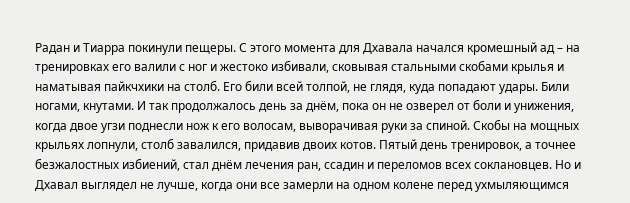Радан и Тиарра покинули пещеры. С этого момента для Дхавала начался кромешный ад – на тренировках его валили с ног и жестоко избивали, сковывая стальными скобами крылья и наматывая пайкчхики на столб. Его били всей толпой, не глядя, куда попадают удары. Били ногами, кнутами. И так продолжалось день за днём, пока он не озверел от боли и унижения, когда двое угзи поднесли нож к его волосам, выворачивая руки за спиной. Скобы на мощных крыльях лопнули, столб завалился, придавив двоих котов. Пятый день тренировок, а точнее безжалостных избиений, стал днём лечения ран, ссадин и переломов всех соклановцев. Но и Дхавал выглядел не лучше, когда они все замерли на одном колене перед ухмыляющимся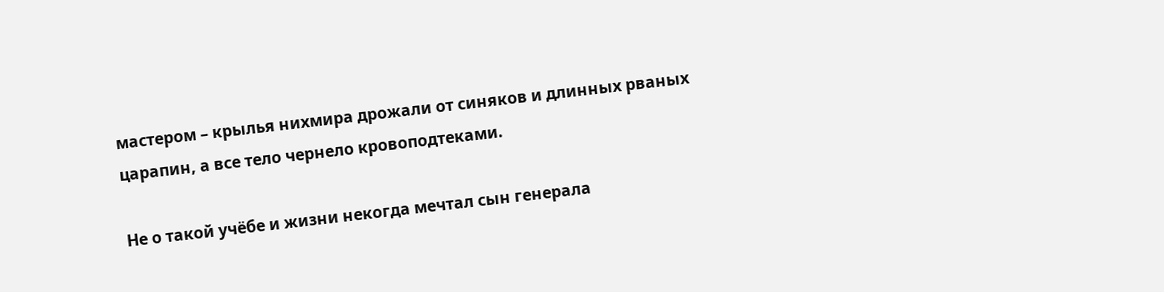мастером – крылья нихмира дрожали от синяков и длинных рваных царапин, а все тело чернело кровоподтеками.

Не о такой учёбе и жизни некогда мечтал сын генерала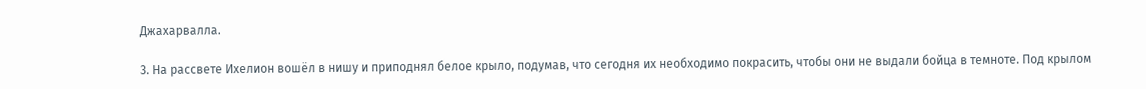Джахарвалла.

3. На рассвете Ихелион вошёл в нишу и приподнял белое крыло, подумав, что сегодня их необходимо покрасить, чтобы они не выдали бойца в темноте. Под крылом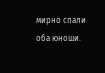мирно спали оба юноши.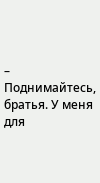– Поднимайтесь, братья. У меня для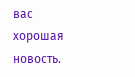вас хорошая новость.